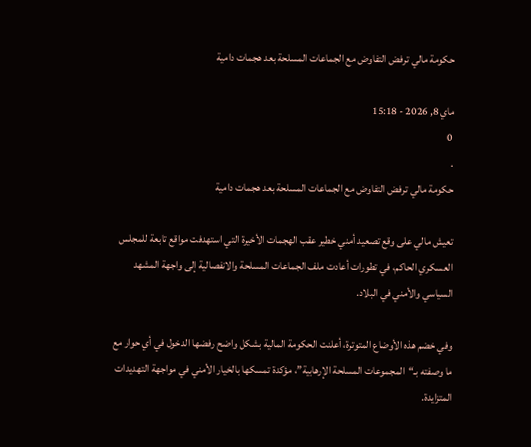حكومة مالي ترفض التفاوض مع الجماعات المسلحة بعد هجمات دامية

ماي 8, 2026 - 15:18
 0
.
حكومة مالي ترفض التفاوض مع الجماعات المسلحة بعد هجمات دامية

تعيش مالي على وقع تصعيد أمني خطير عقب الهجمات الأخيرة التي استهدفت مواقع تابعة للمجلس العسكري الحاكم، في تطورات أعادت ملف الجماعات المسلحة والانفصالية إلى واجهة المشهد السياسي والأمني في البلاد.

وفي خضم هذه الأوضاع المتوترة، أعلنت الحكومة المالية بشكل واضح رفضها الدخول في أي حوار مع ما وصفته بـ“المجموعات المسلحة الإرهابية”، مؤكدة تمسكها بالخيار الأمني في مواجهة التهديدات المتزايدة.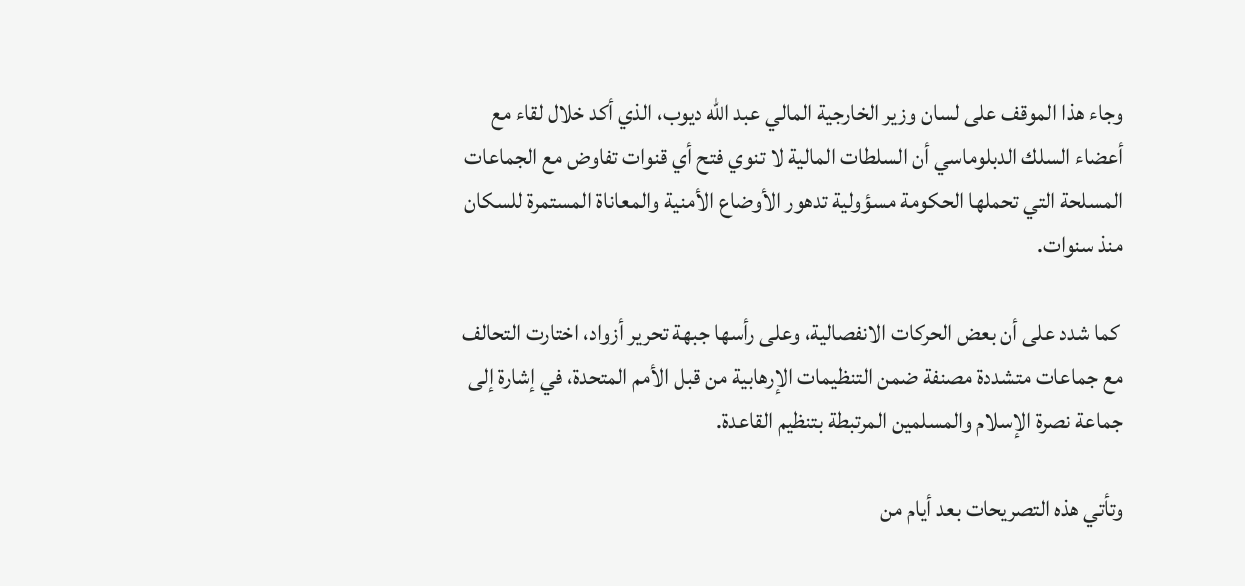وجاء هذا الموقف على لسان وزير الخارجية المالي عبد الله ديوب، الذي أكد خلال لقاء مع أعضاء السلك الدبلوماسي أن السلطات المالية لا تنوي فتح أي قنوات تفاوض مع الجماعات المسلحة التي تحملها الحكومة مسؤولية تدهور الأوضاع الأمنية والمعاناة المستمرة للسكان منذ سنوات.

 كما شدد على أن بعض الحركات الانفصالية، وعلى رأسها جبهة تحرير أزواد، اختارت التحالف مع جماعات متشددة مصنفة ضمن التنظيمات الإرهابية من قبل الأمم المتحدة، في إشارة إلى جماعة نصرة الإسلام والمسلمين المرتبطة بتنظيم القاعدة.

وتأتي هذه التصريحات بعد أيام من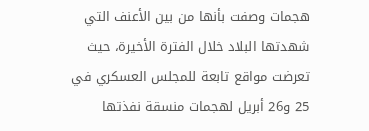هجمات وصفت بأنها من بين الأعنف التي شهدتها البلاد خلال الفترة الأخيرة، حيث تعرضت مواقع تابعة للمجلس العسكري في 25 و26 أبريل لهجمات منسقة نفذتها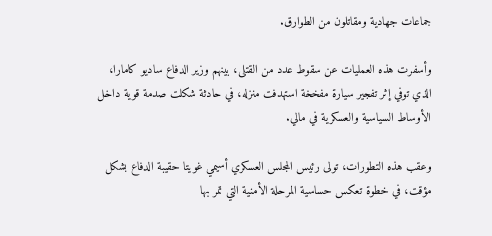جماعات جهادية ومقاتلون من الطوارق.

وأسفرت هذه العمليات عن سقوط عدد من القتلى، بينهم وزير الدفاع ساديو كامارا، الذي توفي إثر تفجير سيارة مفخخة استهدفت منزله، في حادثة شكلت صدمة قوية داخل الأوساط السياسية والعسكرية في مالي.

وعقب هذه التطورات، تولى رئيس المجلس العسكري أسيمي غويتا حقيبة الدفاع بشكل مؤقت، في خطوة تعكس حساسية المرحلة الأمنية التي تمر بها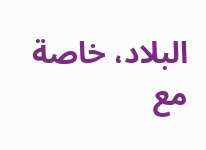البلاد، خاصة مع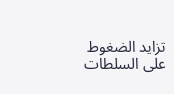تزايد الضغوط على السلطات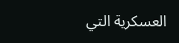العسكرية التي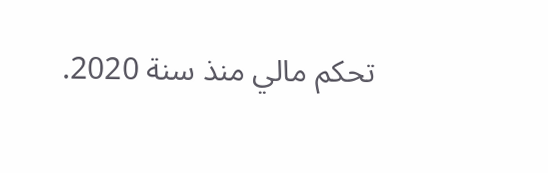تحكم مالي منذ سنة 2020.